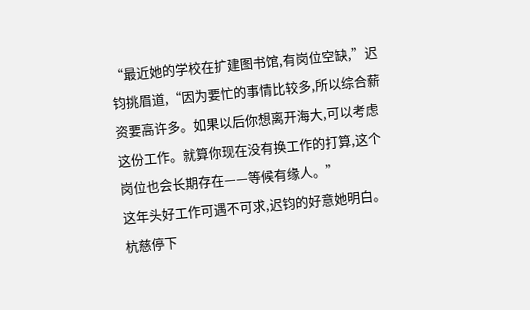“最近她的学校在扩建图书馆,有岗位空缺,”迟钧挑眉道,“因为要忙的事情比较多,所以综合薪资要高许多。如果以后你想离开海大,可以考虑这份工作。就算你现在没有换工作的打算,这个岗位也会长期存在——等候有缘人。”
这年头好工作可遇不可求,迟钧的好意她明白。杭慈停下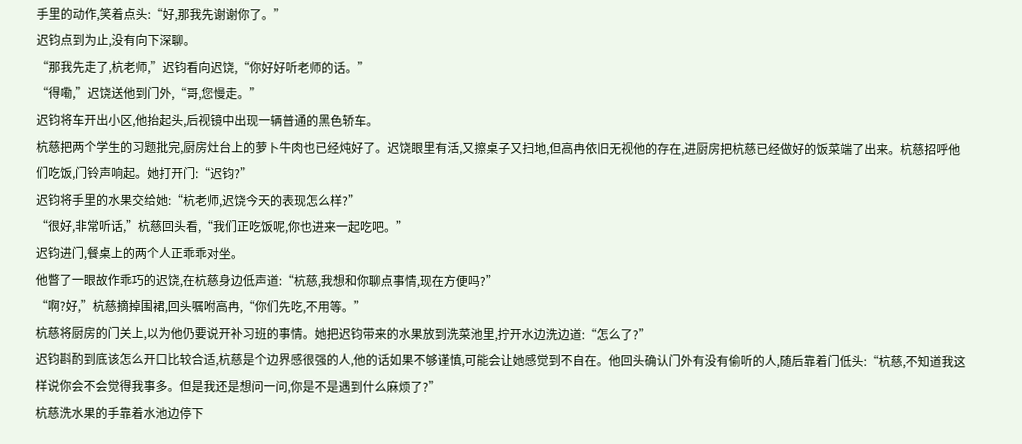手里的动作,笑着点头:“好,那我先谢谢你了。”
迟钧点到为止,没有向下深聊。
“那我先走了,杭老师,”迟钧看向迟饶,“你好好听老师的话。”
“得嘞,”迟饶送他到门外,“哥,您慢走。”
迟钧将车开出小区,他抬起头,后视镜中出现一辆普通的黑色轿车。
杭慈把两个学生的习题批完,厨房灶台上的萝卜牛肉也已经炖好了。迟饶眼里有活,又擦桌子又扫地,但高冉依旧无视他的存在,进厨房把杭慈已经做好的饭菜端了出来。杭慈招呼他们吃饭,门铃声响起。她打开门:“迟钧?”
迟钧将手里的水果交给她:“杭老师,迟饶今天的表现怎么样?”
“很好,非常听话,”杭慈回头看,“我们正吃饭呢,你也进来一起吃吧。”
迟钧进门,餐桌上的两个人正乖乖对坐。
他瞥了一眼故作乖巧的迟饶,在杭慈身边低声道:“杭慈,我想和你聊点事情,现在方便吗?”
“啊?好,”杭慈摘掉围裙,回头嘱咐高冉,“你们先吃,不用等。”
杭慈将厨房的门关上,以为他仍要说开补习班的事情。她把迟钧带来的水果放到洗菜池里,拧开水边洗边道:“怎么了?”
迟钧斟酌到底该怎么开口比较合适,杭慈是个边界感很强的人,他的话如果不够谨慎,可能会让她感觉到不自在。他回头确认门外有没有偷听的人,随后靠着门低头:“杭慈,不知道我这样说你会不会觉得我事多。但是我还是想问一问,你是不是遇到什么麻烦了?”
杭慈洗水果的手靠着水池边停下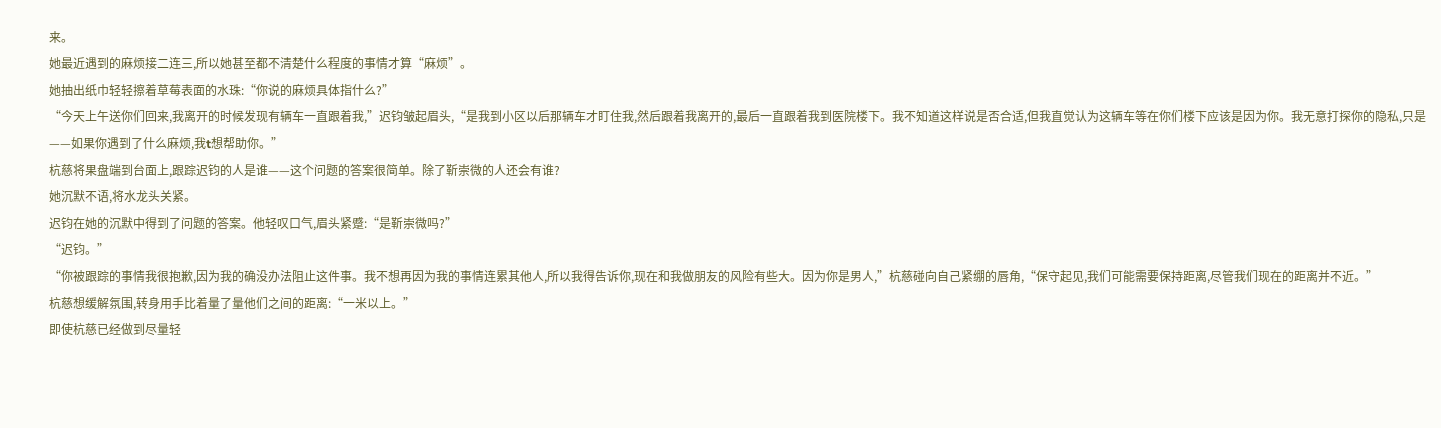来。
她最近遇到的麻烦接二连三,所以她甚至都不清楚什么程度的事情才算“麻烦”。
她抽出纸巾轻轻擦着草莓表面的水珠:“你说的麻烦具体指什么?”
“今天上午送你们回来,我离开的时候发现有辆车一直跟着我,”迟钧皱起眉头,“是我到小区以后那辆车才盯住我,然后跟着我离开的,最后一直跟着我到医院楼下。我不知道这样说是否合适,但我直觉认为这辆车等在你们楼下应该是因为你。我无意打探你的隐私,只是——如果你遇到了什么麻烦,我t想帮助你。”
杭慈将果盘端到台面上,跟踪迟钧的人是谁——这个问题的答案很简单。除了靳崇微的人还会有谁?
她沉默不语,将水龙头关紧。
迟钧在她的沉默中得到了问题的答案。他轻叹口气,眉头紧蹙:“是靳崇微吗?”
“迟钧。”
“你被跟踪的事情我很抱歉,因为我的确没办法阻止这件事。我不想再因为我的事情连累其他人,所以我得告诉你,现在和我做朋友的风险有些大。因为你是男人,”杭慈碰向自己紧绷的唇角,“保守起见,我们可能需要保持距离,尽管我们现在的距离并不近。”
杭慈想缓解氛围,转身用手比着量了量他们之间的距离:“一米以上。”
即使杭慈已经做到尽量轻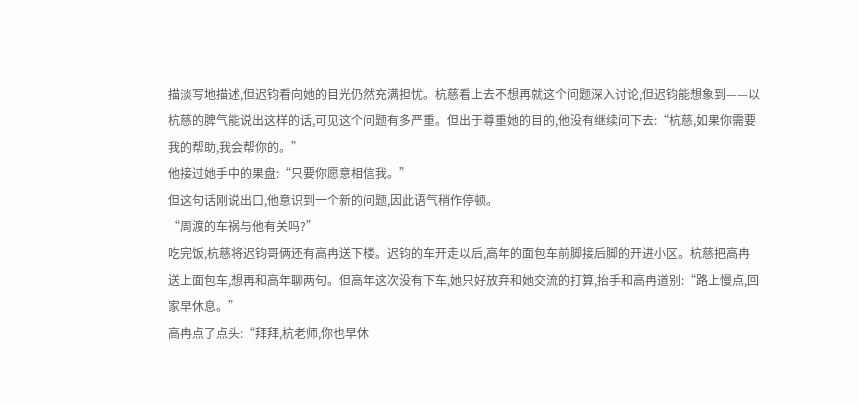描淡写地描述,但迟钧看向她的目光仍然充满担忧。杭慈看上去不想再就这个问题深入讨论,但迟钧能想象到——以杭慈的脾气能说出这样的话,可见这个问题有多严重。但出于尊重她的目的,他没有继续问下去:“杭慈,如果你需要我的帮助,我会帮你的。”
他接过她手中的果盘:“只要你愿意相信我。”
但这句话刚说出口,他意识到一个新的问题,因此语气稍作停顿。
“周渡的车祸与他有关吗?”
吃完饭,杭慈将迟钧哥俩还有高冉送下楼。迟钧的车开走以后,高年的面包车前脚接后脚的开进小区。杭慈把高冉送上面包车,想再和高年聊两句。但高年这次没有下车,她只好放弃和她交流的打算,抬手和高冉道别:“路上慢点,回家早休息。”
高冉点了点头:“拜拜,杭老师,你也早休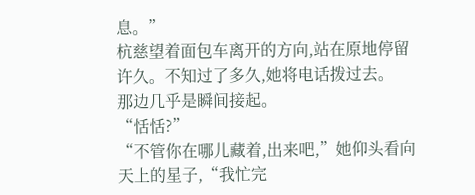息。”
杭慈望着面包车离开的方向,站在原地停留许久。不知过了多久,她将电话拨过去。
那边几乎是瞬间接起。
“恬恬?”
“不管你在哪儿藏着,出来吧,”她仰头看向天上的星子,“我忙完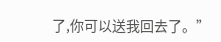了,你可以送我回去了。”